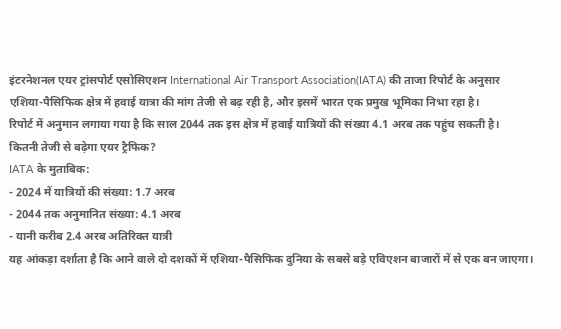इंटरनेशनल एयर ट्रांसपोर्ट एसोसिएशन International Air Transport Association(IATA) की ताजा रिपोर्ट के अनुसार एशिया-पैसिफिक क्षेत्र में हवाई यात्रा की मांग तेजी से बढ़ रही है, और इसमें भारत एक प्रमुख भूमिका निभा रहा है।
रिपोर्ट में अनुमान लगाया गया है कि साल 2044 तक इस क्षेत्र में हवाई यात्रियों की संख्या 4.1 अरब तक पहुंच सकती है।
कितनी तेजी से बढ़ेगा एयर ट्रैफिक?
IATA के मुताबिक:
- 2024 में यात्रियों की संख्या: 1.7 अरब
- 2044 तक अनुमानित संख्या: 4.1 अरब
- यानी करीब 2.4 अरब अतिरिक्त यात्री
यह आंकड़ा दर्शाता है कि आने वाले दो दशकों में एशिया-पैसिफिक दुनिया के सबसे बड़े एविएशन बाजारों में से एक बन जाएगा।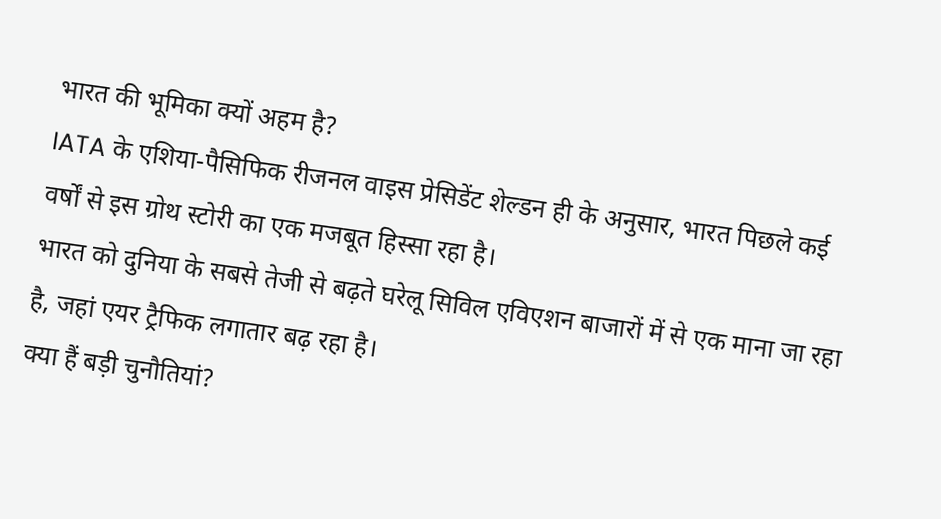भारत की भूमिका क्यों अहम है?
IATA के एशिया-पैसिफिक रीजनल वाइस प्रेसिडेंट शेल्डन ही के अनुसार, भारत पिछले कई वर्षों से इस ग्रोथ स्टोरी का एक मजबूत हिस्सा रहा है।
भारत को दुनिया के सबसे तेजी से बढ़ते घरेलू सिविल एविएशन बाजारों में से एक माना जा रहा है, जहां एयर ट्रैफिक लगातार बढ़ रहा है।
क्या हैं बड़ी चुनौतियां?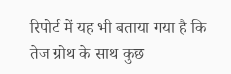रिपोर्ट में यह भी बताया गया है कि तेज ग्रोथ के साथ कुछ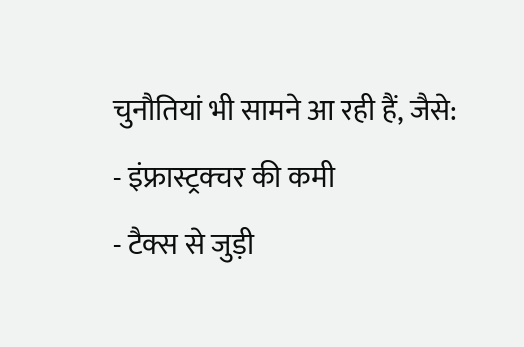चुनौतियां भी सामने आ रही हैं, जैसे:
- इंफ्रास्ट्रक्चर की कमी
- टैक्स से जुड़ी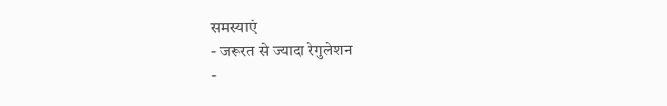समस्याएं
- जरूरत से ज्यादा रेगुलेशन
-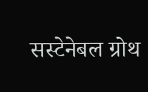सस्टेनेबल ग्रोथ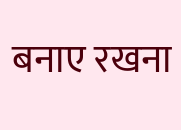बनाए रखना